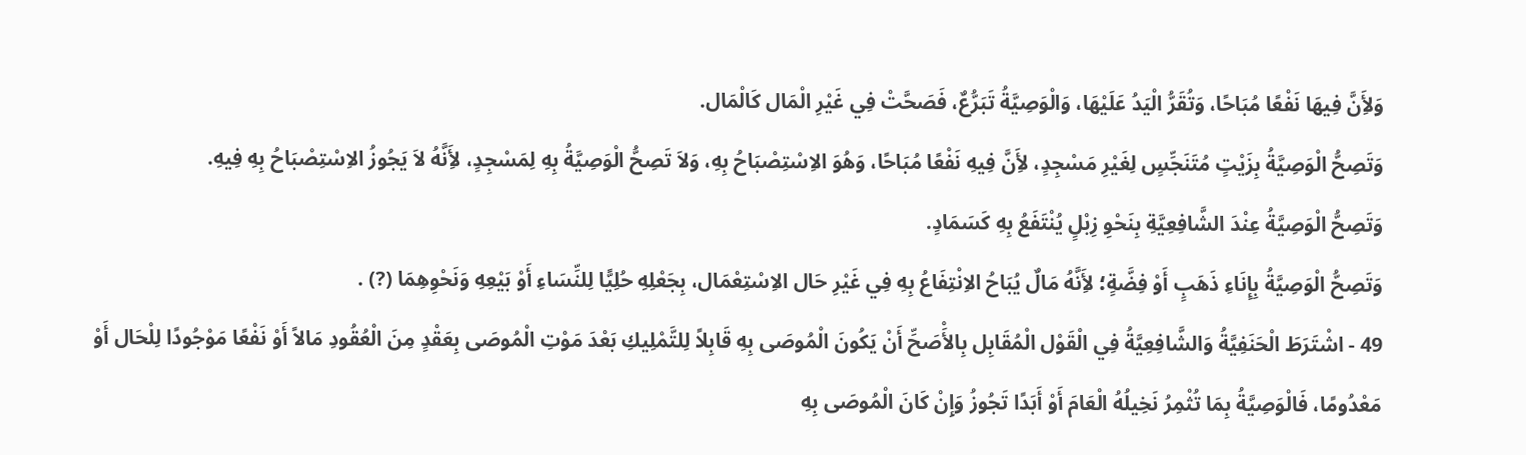وَلأَِنَّ فِيهَا نَفْعًا مُبَاحًا، وَتُقَرُّ الْيَدُ عَلَيْهَا، وَالْوَصِيَّةُ تَبَرُّعٌ، فَصَحَّتْ فِي غَيْرِ الْمَال كَالْمَال.
وَتَصِحُّ الْوَصِيَّةُ بِزَيْتٍ مُتَنَجِّسٍ لِغَيْرِ مَسْجِدٍ، لأَِنَّ فِيهِ نَفْعًا مُبَاحًا، وَهُوَ الاِسْتِصْبَاحُ بِهِ، وَلاَ تَصِحُّ الْوَصِيَّةُ بِهِ لِمَسْجِدٍ، لأَِنَّهُ لاَ يَجُوزُ الاِسْتِصْبَاحُ بِهِ فِيهِ.
وَتَصِحُّ الْوَصِيَّةُ عِنْدَ الشَّافِعِيَّةِ بِنَحْوِ زِبْلٍ يُنْتَفَعُ بِهِ كَسَمَادٍ.
وَتَصِحُّ الْوَصِيَّةُ بِإِنَاءِ ذَهَبٍ أَوْ فِضَّةٍ؛ لأَِنَّهُ مَالٌ يُبَاحُ الاِنْتِفَاعُ بِهِ فِي غَيْرِ حَال الاِسْتِعْمَال، بِجَعْلِهِ حُلِيًّا لِلنِّسَاءِ أَوْ بَيْعِهِ وَنَحْوِهِمَا (?) .
49 - اشْتَرَطَ الْحَنَفِيَّةُ وَالشَّافِعِيَّةُ فِي الْقَوْل الْمُقَابِل بِالأَْصَحِّ أَنْ يَكُونَ الْمُوصَى بِهِ قَابِلاً لِلتَّمْلِيكِ بَعْدَ مَوْتِ الْمُوصَى بِعَقْدٍ مِنَ الْعُقُودِ مَالاً أَوْ نَفْعًا مَوْجُودًا لِلْحَال أَوْ مَعْدُومًا، فَالْوَصِيَّةُ بِمَا تُثْمِرُ نَخِيلُهُ الْعَامَ أَوْ أَبَدًا تَجُوزُ وَإِنْ كَانَ الْمُوصَى بِهِ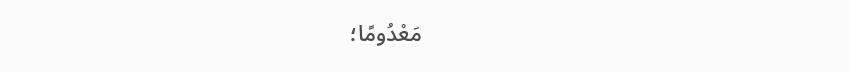مَعْدُومًا؛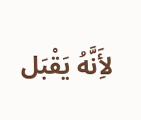لأَِنَّهُ يَقْبَل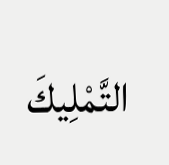التَّمْلِيكَ